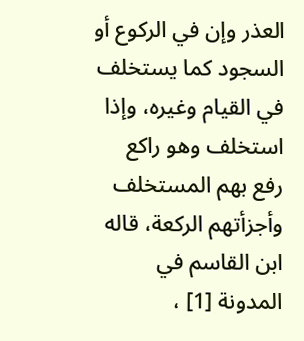العذر وإن في الركوع أو السجود كما يستخلف في القيام وغيره، وإذا استخلف وهو راكع رفع بهم المستخلف وأجزأتهم الركعة، قاله ابن القاسم في المدونة [1] ،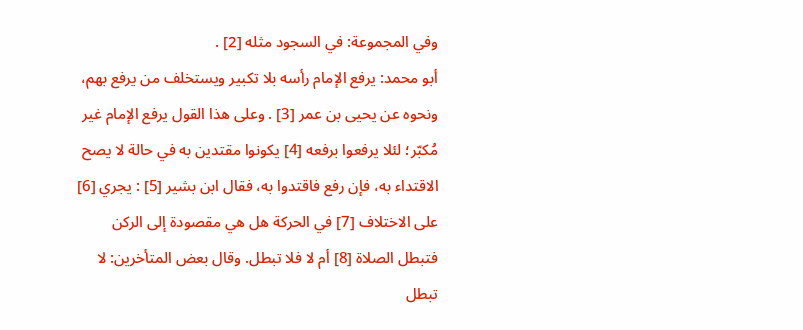وفي المجموعة: في السجود مثله [2] .
أبو محمد: يرفع الإمام رأسه بلا تكبير ويستخلف من يرفع بهم، ونحوه عن يحيى بن عمر [3] . وعلى هذا القول يرفع الإمام غير مُكبّر؛ لئلا يرفعوا برفعه [4] يكونوا مقتدين به في حالة لا يصح الاقتداء به، فإن رفع فاقتدوا به، فقال ابن بشير [5] : يجري [6] على الاختلاف [7] في الحركة هل هي مقصودة إلى الركن فتبطل الصلاة [8] أم لا فلا تبطل. وقال بعض المتأخرين: لا تبطل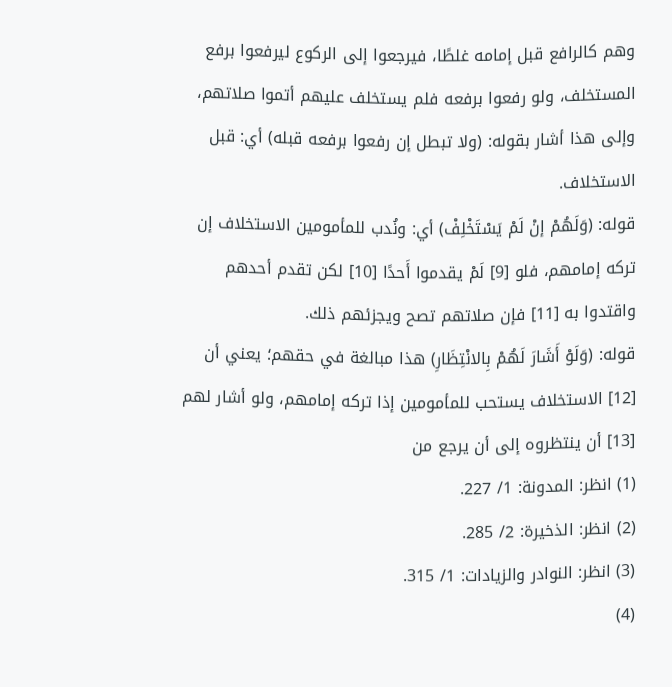وهم كالرافع قبل إمامه غلطًا، فيرجعوا إلى الركوع ليرفعوا برفع المستخلف، ولو رفعوا برفعه فلم يستخلف عليهم أتموا صلاتهم، وإلى هذا أشار بقوله: (ولا تبطل إن رفعوا برفعه قبله) أي: قبل الاستخلاف.
قوله: (وَلَهُمْ إنْ لَمْ يَسْتَخْلِفْ) أي: ونُدب للمأمومين الاستخلاف إن تركه إمامهم، فلو [9] لَمْ يقدموا أَحدًا [10] لكن تقدم أحدهم واقتدوا به [11] فإن صلاتهم تصح ويجزئهم ذلك.
قوله: (وَلَوْ أَشَارَ لَهُمْ بِالانْتِظَارِ) هذا مبالغة في حقهم؛ يعني أن [12] الاستخلاف يستحب للمأمومين إذا تركه إمامهم، ولو أشار لهم [13] أن ينتظروه إلى أن يرجع من
(1) انظر: المدونة: 1/ 227.
(2) انظر: الذخيرة: 2/ 285.
(3) انظر: النوادر والزيادات: 1/ 315.
(4)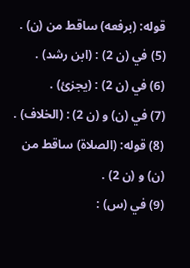قوله: (برفعه) ساقط من (ن) .
(5) في (ن 2) : (ابن رشد) .
(6) في (ن 2) : (يجزئ) .
(7) في (ن) و (ن 2) : (الخلاف) .
(8) قوله: (الصلاة) ساقط من (ن) و (ن 2) .
(9) في (س) :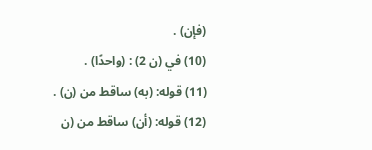(فإن) .
(10) في (ن 2) : (واحدًا) .
(11) قوله: (به) ساقط من (ن) .
(12) قوله: (أن) ساقط من (ن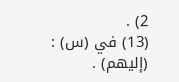2) .
(13) في (س) : (إليهم) .